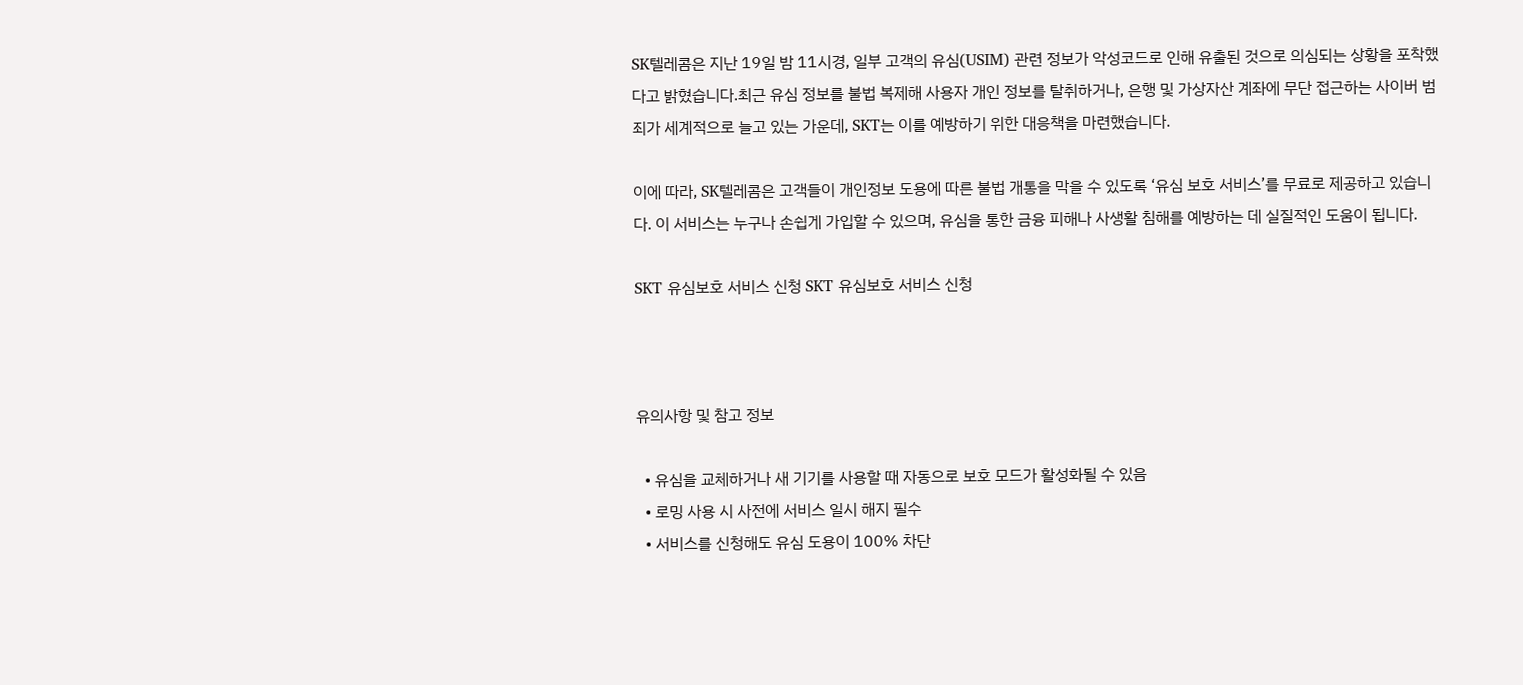SK텔레콤은 지난 19일 밤 11시경, 일부 고객의 유심(USIM) 관련 정보가 악성코드로 인해 유출된 것으로 의심되는 상황을 포착했다고 밝혔습니다.최근 유심 정보를 불법 복제해 사용자 개인 정보를 탈취하거나, 은행 및 가상자산 계좌에 무단 접근하는 사이버 범죄가 세계적으로 늘고 있는 가운데, SKT는 이를 예방하기 위한 대응책을 마련했습니다.

이에 따라, SK텔레콤은 고객들이 개인정보 도용에 따른 불법 개통을 막을 수 있도록 ‘유심 보호 서비스’를 무료로 제공하고 있습니다. 이 서비스는 누구나 손쉽게 가입할 수 있으며, 유심을 통한 금융 피해나 사생활 침해를 예방하는 데 실질적인 도움이 됩니다.

SKT 유심보호 서비스 신청 SKT 유심보호 서비스 신청



유의사항 및 참고 정보

  • 유심을 교체하거나 새 기기를 사용할 때 자동으로 보호 모드가 활성화될 수 있음
  • 로밍 사용 시 사전에 서비스 일시 해지 필수
  • 서비스를 신청해도 유심 도용이 100% 차단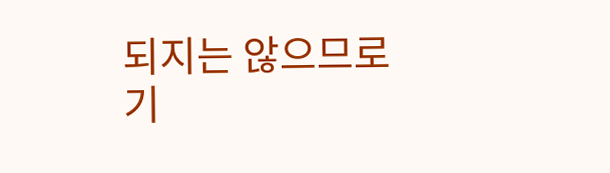되지는 않으므로 기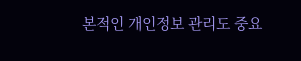본적인 개인정보 관리도 중요